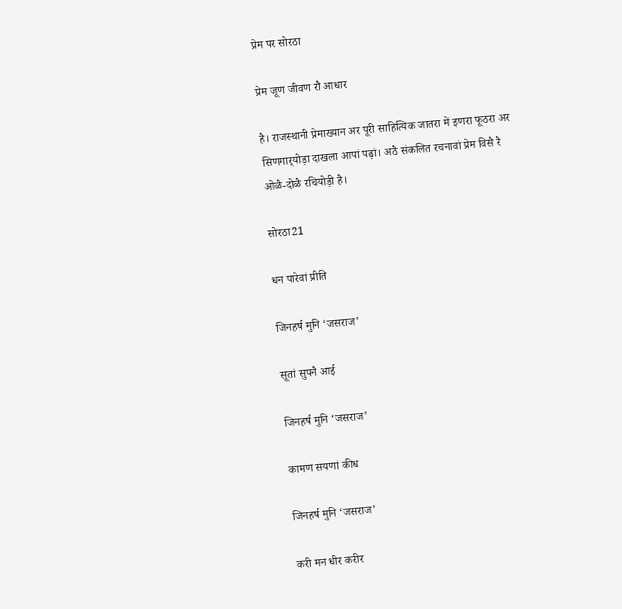प्रेम पर सोरठा

प्रेम जूण जीवण रौ आधार

है। राजस्थानी प्रेमाख्यान अर पूरी साहित्यिक जातरा में इणरा फूठरा अर सिणगार्‌योड़ा दाखला आपां पढ़ां‌‌‌‌। अठै संकलित रचनावां प्रेम विसै रै ओळै-दोळै रचियोड़ी है‌।

सोरठा21

धन पारेवां प्रीति

जिनहर्ष मुनि ‘जसराज’

सूतां सुपनै आई

जिनहर्ष मुनि ‘जसराज’

कामण सयणां कीध

जिनहर्ष मुनि ‘जसराज’

करी मन धीर करीर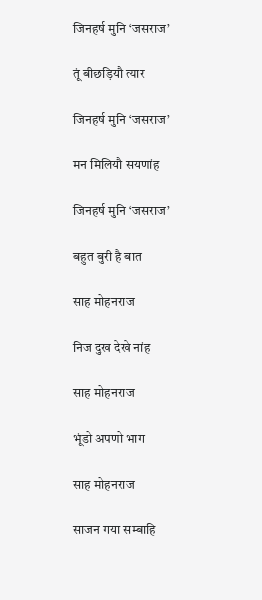जिनहर्ष मुनि ‘जसराज’

तूं बीछड़ियौ त्यार

जिनहर्ष मुनि ‘जसराज’

मन मिलियौ सयणांह

जिनहर्ष मुनि ‘जसराज’

बहुत बुरी है बात

साह मोहनराज

निज दुख देखे नांह

साह मोहनराज

भूंडो अपणो भाग

साह मोहनराज

साजन गया सम्बाहि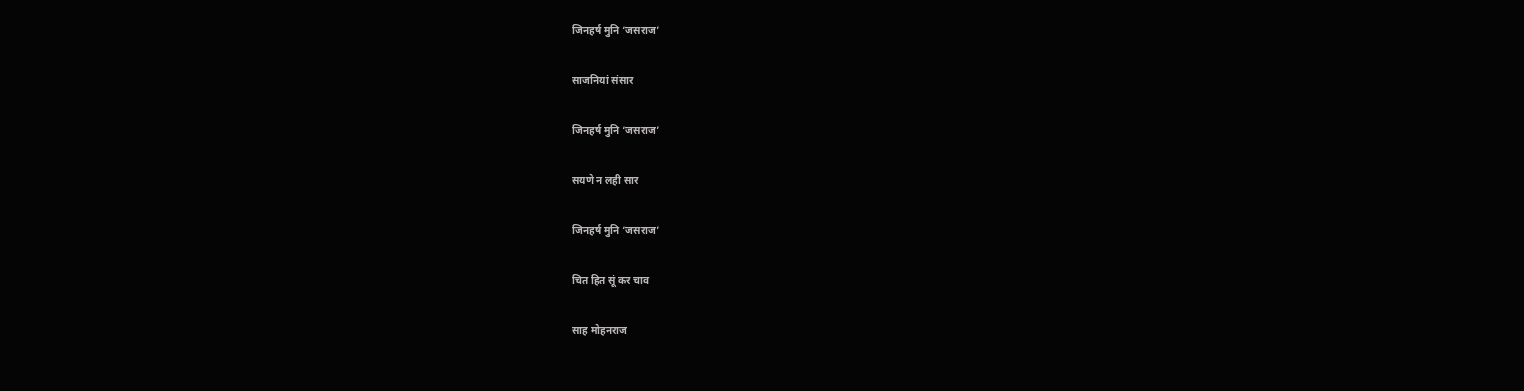जिनहर्ष मुनि ‘जसराज’

साजनियां संसार

जिनहर्ष मुनि ‘जसराज’

सयणे न लही सार

जिनहर्ष मुनि ‘जसराज’

चित हित सूं कर चाव

साह मोहनराज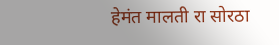हेमंत मालती रा सोरठा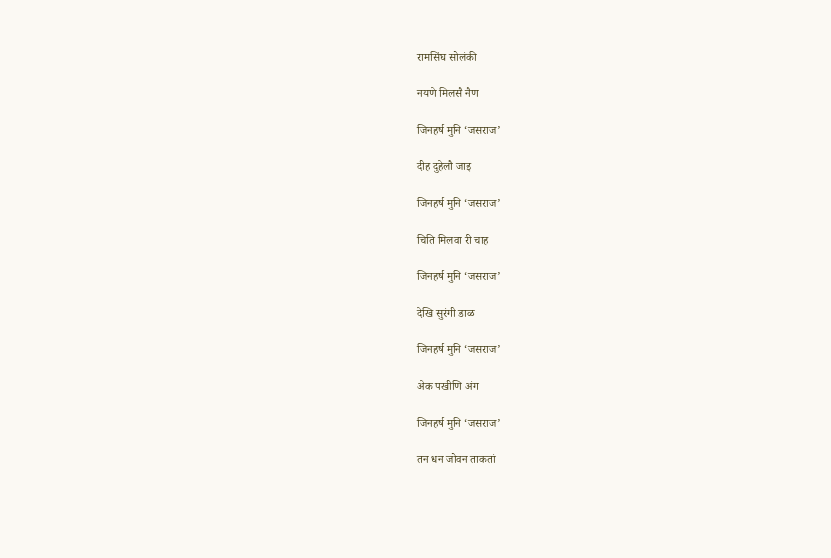रामसिंघ सोलंकी

नयणे मिलसै नैण

जिनहर्ष मुनि ‘जसराज’

दीह दुहेलौ जाइ

जिनहर्ष मुनि ‘जसराज’

चिति मिलवा री चाह

जिनहर्ष मुनि ‘जसराज’

देखि सुरंगी डाळ

जिनहर्ष मुनि ‘जसराज’

अेक पखीणि अंग

जिनहर्ष मुनि ‘जसराज’

तन धन जोवन ताकतां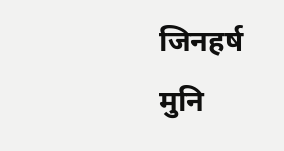जिनहर्ष मुनि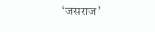‘जसराज’